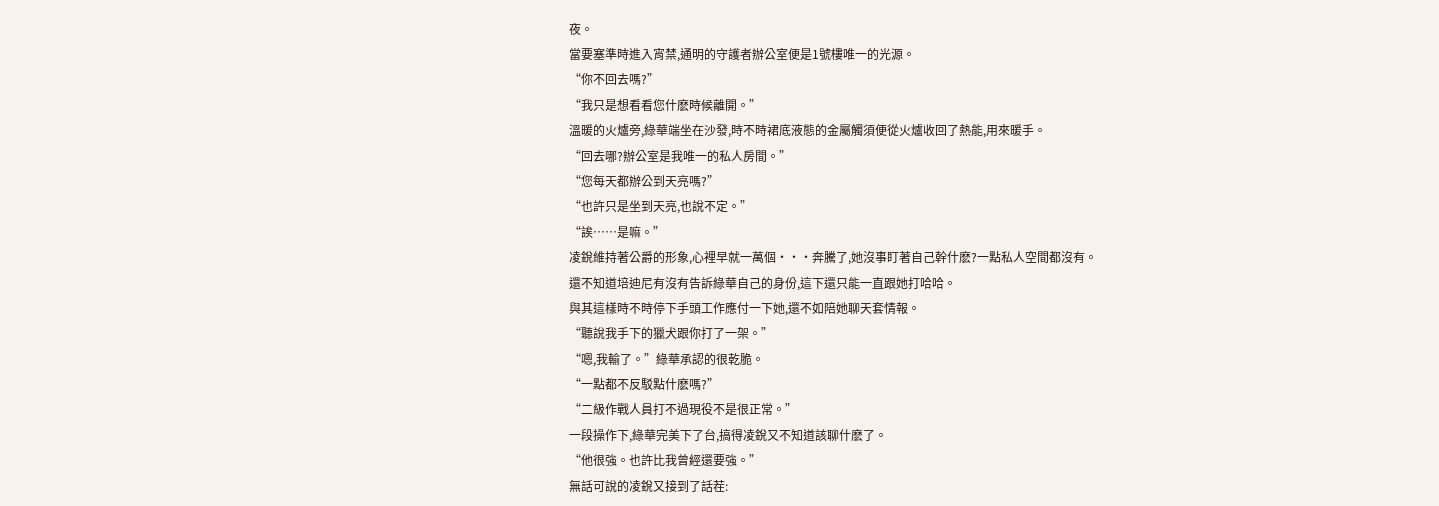夜。
當要塞準時進入宵禁,通明的守護者辦公室便是1號樓唯一的光源。
“你不回去嗎?”
“我只是想看看您什麽時候離開。”
溫暖的火爐旁,綠華端坐在沙發,時不時裙底液態的金屬觸須便從火爐收回了熱能,用來暖手。
“回去哪?辦公室是我唯一的私人房間。”
“您每天都辦公到天亮嗎?”
“也許只是坐到天亮,也說不定。”
“誒……是嘛。”
凌銳維持著公爵的形象,心裡早就一萬個···奔騰了,她沒事盯著自己幹什麽?一點私人空間都沒有。
還不知道培迪尼有沒有告訴綠華自己的身份,這下還只能一直跟她打哈哈。
與其這樣時不時停下手頭工作應付一下她,還不如陪她聊天套情報。
“聽說我手下的獵犬跟你打了一架。”
“嗯,我輸了。”綠華承認的很乾脆。
“一點都不反駁點什麽嗎?”
“二級作戰人員打不過現役不是很正常。”
一段操作下,綠華完美下了台,搞得凌銳又不知道該聊什麽了。
“他很強。也許比我曾經還要強。”
無話可說的凌銳又接到了話茬: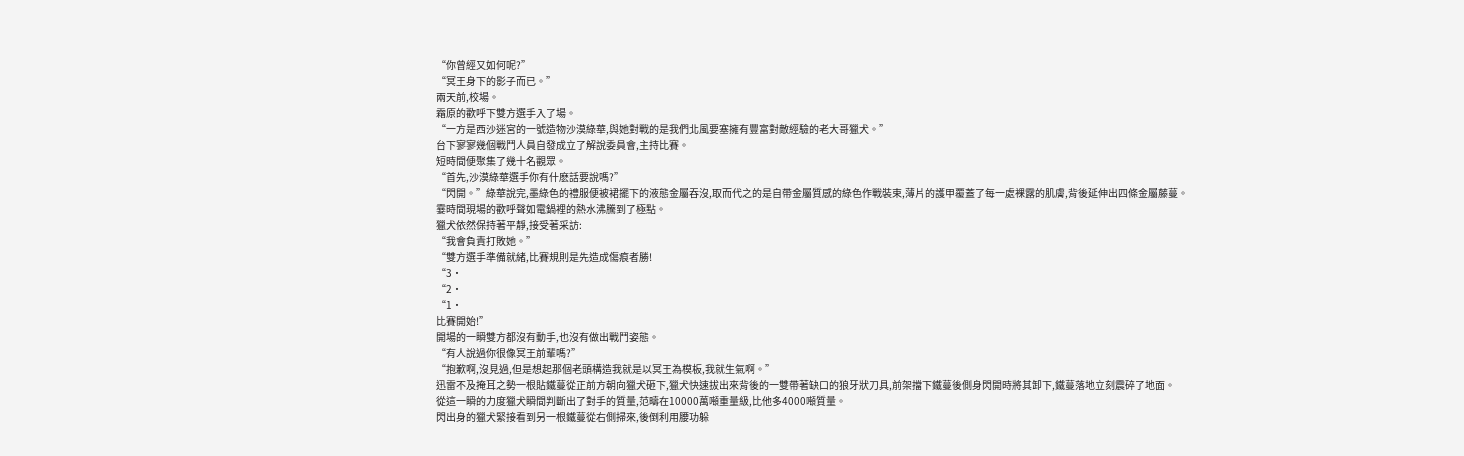“你曾經又如何呢?”
“冥王身下的影子而已。”
兩天前,校場。
霜原的歡呼下雙方選手入了場。
“一方是西沙迷宮的一號造物沙漠綠華,與她對戰的是我們北風要塞擁有豐富對敵經驗的老大哥獵犬。”
台下寥寥幾個戰鬥人員自發成立了解說委員會,主持比賽。
短時間便聚集了幾十名觀眾。
“首先,沙漠綠華選手你有什麽話要說嗎?”
“閃開。”綠華說完,墨綠色的禮服便被裙擺下的液態金屬吞沒,取而代之的是自帶金屬質感的綠色作戰裝束,薄片的護甲覆蓋了每一處裸露的肌膚,背後延伸出四條金屬藤蔓。
霎時間現場的歡呼聲如電鍋裡的熱水沸騰到了極點。
獵犬依然保持著平靜,接受著采訪:
“我會負責打敗她。”
“雙方選手準備就緒,比賽規則是先造成傷痕者勝!
“3·
“2·
“1·
比賽開始!”
開場的一瞬雙方都沒有動手,也沒有做出戰鬥姿態。
“有人說過你很像冥王前輩嗎?”
“抱歉啊,沒見過,但是想起那個老頭構造我就是以冥王為模板,我就生氣啊。”
迅雷不及掩耳之勢一根貼鐵蔓從正前方朝向獵犬砸下,獵犬快速拔出來背後的一雙帶著缺口的狼牙狀刀具,前架擋下鐵蔓後側身閃開時將其卸下,鐵蔓落地立刻震碎了地面。
從這一瞬的力度獵犬瞬間判斷出了對手的質量,范疇在10000萬噸重量級,比他多4000噸質量。
閃出身的獵犬緊接看到另一根鐵蔓從右側掃來,後倒利用腰功躲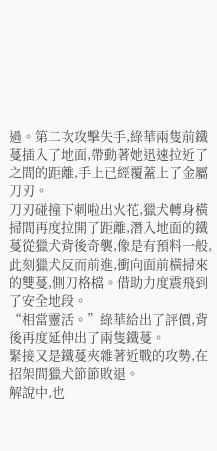過。第二次攻擊失手,綠華兩隻前鐵蔓插入了地面,帶動著她迅速拉近了之間的距離,手上已經覆蓋上了金屬刀刃。
刀刃碰撞下刺啦出火花,獵犬轉身橫掃間再度拉開了距離,潛入地面的鐵蔓從獵犬背後奇襲,像是有預料一般,此刻獵犬反而前進,衝向面前橫掃來的雙蔓,側刀格檔。借助力度震飛到了安全地段。
“相當靈活。”綠華給出了評價,背後再度延伸出了兩隻鐵蔓。
緊接又是鐵蔓夾雜著近戰的攻勢,在招架間獵犬節節敗退。
解說中,也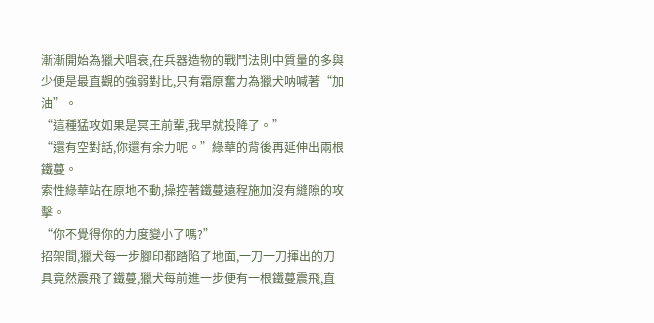漸漸開始為獵犬唱衰,在兵器造物的戰鬥法則中質量的多與少便是最直觀的強弱對比,只有霜原奮力為獵犬呐喊著“加油”。
“這種猛攻如果是冥王前輩,我早就投降了。”
“還有空對話,你還有余力呢。”綠華的背後再延伸出兩根鐵蔓。
索性綠華站在原地不動,操控著鐵蔓遠程施加沒有縫隙的攻擊。
“你不覺得你的力度變小了嗎?”
招架間,獵犬每一步腳印都踏陷了地面,一刀一刀揮出的刀具竟然震飛了鐵蔓,獵犬每前進一步便有一根鐵蔓震飛,直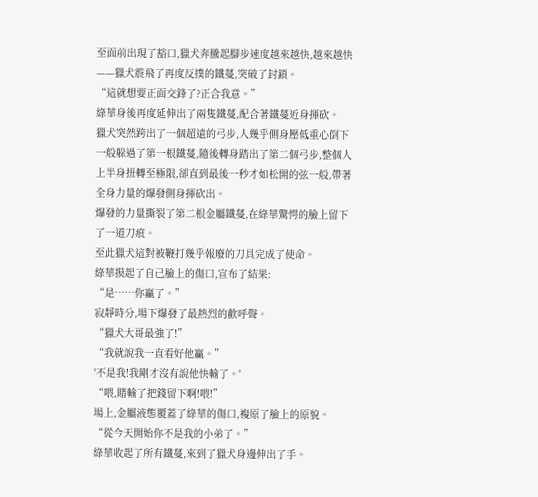至面前出現了豁口,獵犬奔騰起腳步速度越來越快,越來越快——獵犬震飛了再度反撲的鐵蔓,突破了封鎖。
“這就想要正面交鋒了?正合我意。”
綠華身後再度延伸出了兩隻鐵蔓,配合著鐵蔓近身揮砍。
獵犬突然跨出了一個超遠的弓步,人幾乎側身壓低重心倒下一般躲過了第一根鐵蔓,隨後轉身踏出了第二個弓步,整個人上半身扭轉至極限,卻直到最後一秒才如松開的弦一般,帶著全身力量的爆發側身揮砍出。
爆發的力量撕裂了第二根金屬鐵蔓,在綠華驚愕的臉上留下了一道刀痕。
至此獵犬這對被鞭打幾乎報廢的刀具完成了使命。
綠華摸起了自己臉上的傷口,宣布了結果:
“是……你贏了。”
寂靜時分,場下爆發了最熱烈的歡呼聲。
“獵犬大哥最強了!”
“我就說我一直看好他贏。”
'不是我!我剛才沒有說他快輸了。'
“喂,賭輸了把錢留下啊!喂!”
場上,金屬液態覆蓋了綠華的傷口,複原了臉上的原貌。
“從今天開始你不是我的小弟了。”
綠華收起了所有鐵蔓,來到了獵犬身邊伸出了手。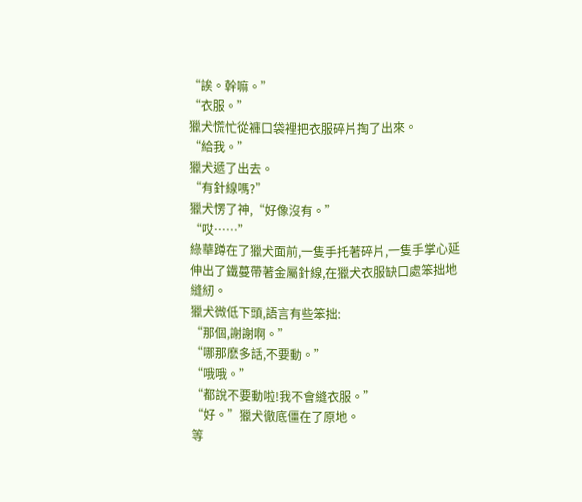“誒。幹嘛。”
“衣服。”
獵犬慌忙從褲口袋裡把衣服碎片掏了出來。
“給我。”
獵犬遞了出去。
“有針線嗎?”
獵犬愣了神,“好像沒有。”
“哎……”
綠華蹲在了獵犬面前,一隻手托著碎片,一隻手掌心延伸出了鐵蔓帶著金屬針線,在獵犬衣服缺口處笨拙地縫紉。
獵犬微低下頭,語言有些笨拙:
“那個,謝謝啊。”
“哪那麽多話,不要動。”
“哦哦。”
“都說不要動啦!我不會縫衣服。”
“好。”獵犬徹底僵在了原地。
等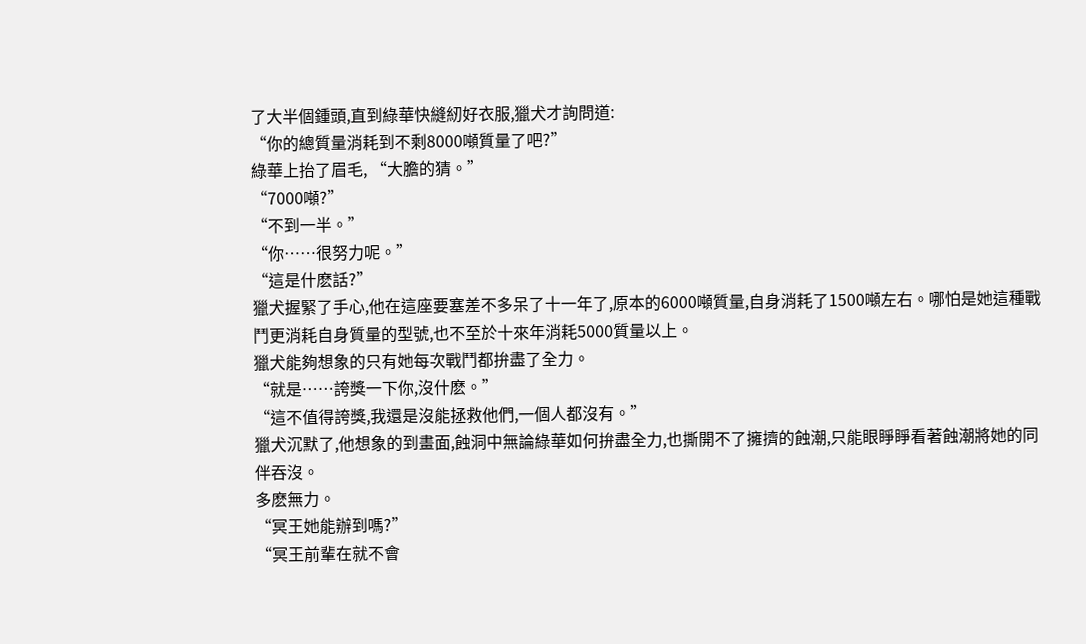了大半個鍾頭,直到綠華快縫紉好衣服,獵犬才詢問道:
“你的總質量消耗到不剩8000噸質量了吧?”
綠華上抬了眉毛, “大膽的猜。”
“7000噸?”
“不到一半。”
“你……很努力呢。”
“這是什麽話?”
獵犬握緊了手心,他在這座要塞差不多呆了十一年了,原本的6000噸質量,自身消耗了1500噸左右。哪怕是她這種戰鬥更消耗自身質量的型號,也不至於十來年消耗5000質量以上。
獵犬能夠想象的只有她每次戰鬥都拚盡了全力。
“就是……誇獎一下你,沒什麽。”
“這不值得誇獎,我還是沒能拯救他們,一個人都沒有。”
獵犬沉默了,他想象的到畫面,蝕洞中無論綠華如何拚盡全力,也撕開不了擁擠的蝕潮,只能眼睜睜看著蝕潮將她的同伴吞沒。
多麽無力。
“冥王她能辦到嗎?”
“冥王前輩在就不會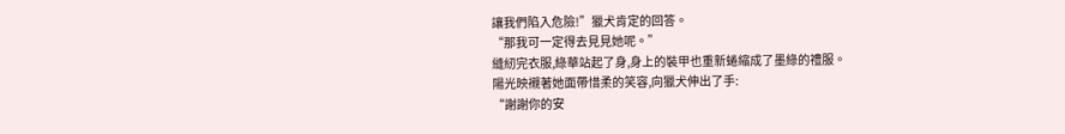讓我們陷入危險!”獵犬肯定的回答。
“那我可一定得去見見她呢。”
縫紉完衣服,綠華站起了身,身上的裝甲也重新蜷縮成了墨綠的禮服。
陽光映襯著她面帶惜柔的笑容,向獵犬伸出了手:
“謝謝你的安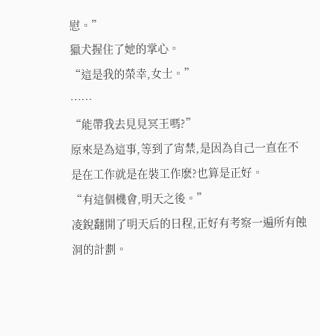慰。”
獵犬握住了她的掌心。
“這是我的榮幸,女士。”
……
“能帶我去見見冥王嗎?”
原來是為這事,等到了宵禁,是因為自己一直在不是在工作就是在裝工作麽?也算是正好。
“有這個機會,明天之後。”
凌銳翻開了明天后的日程,正好有考察一遍所有蝕洞的計劃。